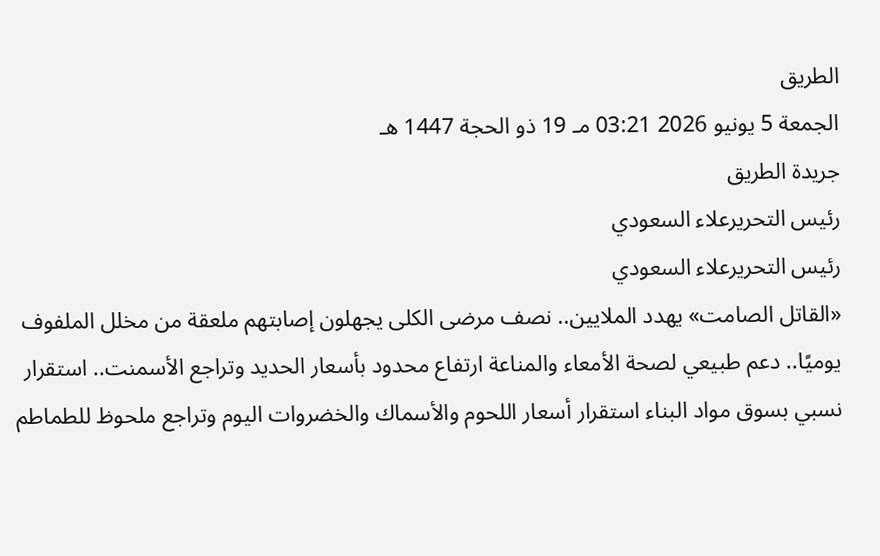الطريق
الجمعة 5 يونيو 2026 03:21 مـ 19 ذو الحجة 1447 هـ
جريدة الطريق
رئيس التحريرعلاء السعودي
رئيس التحريرعلاء السعودي
«القاتل الصامت» يهدد الملايين.. نصف مرضى الكلى يجهلون إصابتهم ملعقة من مخلل الملفوف يوميًا.. دعم طبيعي لصحة الأمعاء والمناعة ارتفاع محدود بأسعار الحديد وتراجع الأسمنت.. استقرار نسبي بسوق مواد البناء استقرار أسعار اللحوم والأسماك والخضروات اليوم وتراجع ملحوظ للطماطم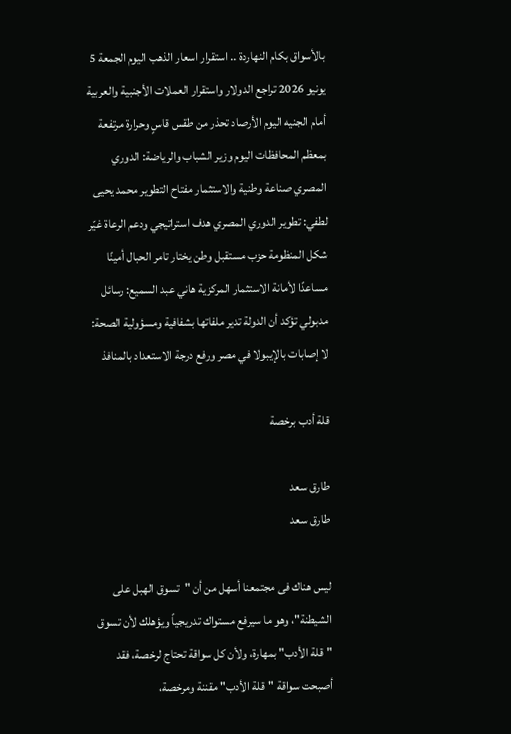بالأسواق بكام النهاردة .. استقرار اسعار الذهب اليوم الجمعة 5 يونيو 2026 تراجع الدولار واستقرار العملات الأجنبية والعربية أمام الجنيه اليوم الأرصاد تحذر من طقس قاسٍ وحرارة مرتفعة بمعظم المحافظات اليوم وزير الشباب والرياضة: الدوري المصري صناعة وطنية والاستثمار مفتاح التطوير محمد يحيى لطفي: تطوير الدوري المصري هدف استراتيجي ودعم الرعاة غيّر شكل المنظومة حزب مستقبل وطن يختار تامر الحبال أمينًا مساعدًا لأمانة الاستثمار المركزية هاني عبد السميع: رسائل مدبولي تؤكد أن الدولة تدير ملفاتها بشفافية ومسؤولية الصحة: لا إصابات بالإيبولا في مصر ورفع درجة الاستعداد بالمنافذ

قلة أدب برخصة

طارق سعد
طارق سعد

ليس هناك فى مجتمعنا أسهل من أن "تسوق الهبل على الشيطنة"، وهو ما سيرفع مستواك تدريجياً ويؤهلك لأن تسوق "قلة الأدب" بمهارة، ولأن كل سواقة تحتاج لرخصة، فقد أصبحت سواقة "قلة الأدب" مقننة ومرخصة،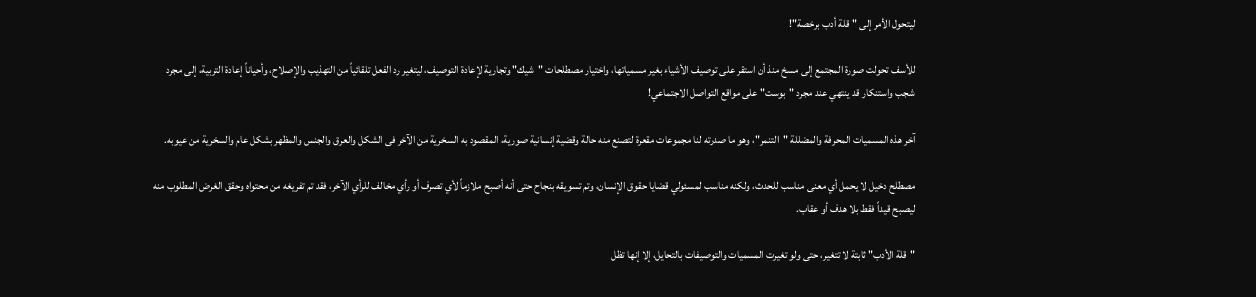ليتحول الأمر إلى "قلة أدب برخصة"!

للأسف تحولت صورة المجتمع إلى مسخ منذ أن استقر على توصيف الأشياء بغير مسمياتها، واختيار مصطلحات "شيك" وتجارية لإعادة التوصيف، ليتغير رد الفعل تلقائياً من التهذيب والإصلاح، وأحياناً إعادة التربية، إلى مجرد شجب واستنكار قد ينتهي عند مجرد "بوست" على مواقع التواصل الاجتماعي!

آخر هذه المسميات المحرفة والمضللة "التنمر"، وهو ما صدرته لنا مجموعات مقعرة لتصنع منه حالة وقضية إنسانية صورية، المقصود به السخرية من الآخر فى الشكل والعرق والجنس والمظهر بشكل عام والسخرية من عيوبه.

مصطلح دخيل لا يحمل أي معنى مناسب للحدث، ولكنه مناسب لمسئولي قضايا حقوق الإنسان، وتم تسويقه بنجاح حتى أنه أصبح ملازماً لأي تصرف أو رأي مخالف للرأي الآخر، فقد تم تفريغه من محتواه وحقق الغرض المطلوب منه ليصبح قيداً فقط بلا هدف أو عقاب.

"قلة الأدب" ثابتة لا تتغير، حتى ولو تغيرت المسميات والتوصيفات بالتحايل، إلا إنها تظل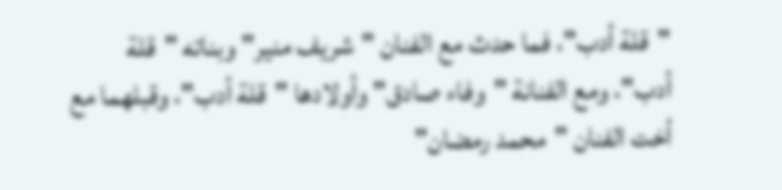"قلة أدب"، فما حدث مع الفنان "شريف منير" وبناته "قلة أدب"، ومع الفنانة "وفاء صادق" وأولادها "قلة أدب"، وقبلهما مع أخت الفنان "محمد رمضان"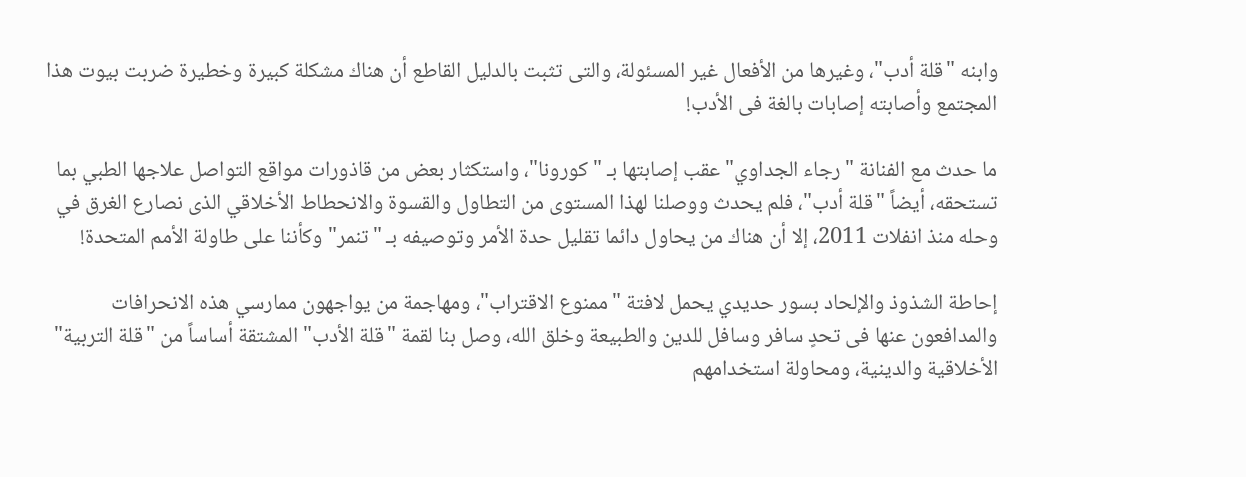وابنه "قلة أدب"، وغيرها من الأفعال غير المسئولة، والتى تثبت بالدليل القاطع أن هناك مشكلة كبيرة وخطيرة ضربت بيوت هذا المجتمع وأصابته إصابات بالغة فى الأدب!

ما حدث مع الفنانة "رجاء الجداوي" عقب إصابتها بـ "كورونا"، واستكثار بعض من قاذورات مواقع التواصل علاجها الطبي بما تستحقه، أيضاً "قلة أدب"، فلم يحدث ووصلنا لهذا المستوى من التطاول والقسوة والانحطاط الأخلاقي الذى نصارع الغرق في وحله منذ انفلات 2011، إلا أن هناك من يحاول دائما تقليل حدة الأمر وتوصيفه بـ "تنمر" وكأننا على طاولة الأمم المتحدة!

إحاطة الشذوذ والإلحاد بسور حديدي يحمل لافتة "ممنوع الاقتراب"، ومهاجمة من يواجهون ممارسي هذه الانحرافات والمدافعون عنها فى تحدٍ سافر وسافل للدين والطبيعة وخلق الله، وصل بنا لقمة "قلة الأدب" المشتقة أساساً من "قلة التربية" الأخلاقية والدينية، ومحاولة استخدامهم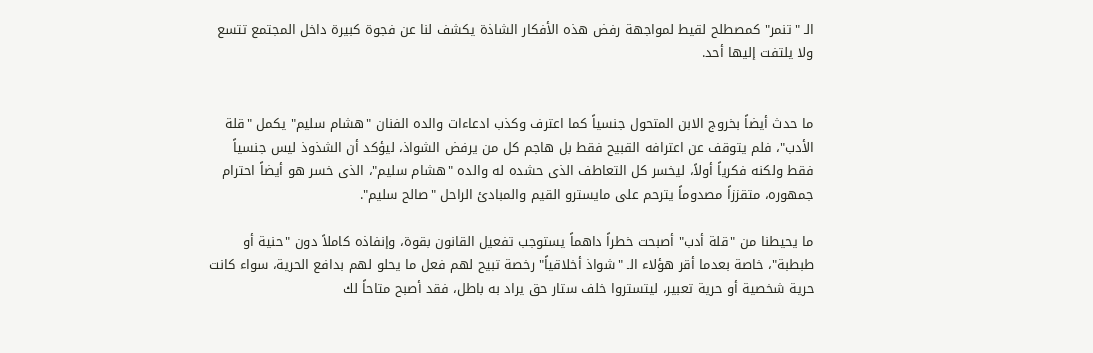الـ "تنمر" كمصطلح لقيط لمواجهة رفض هذه الأفكار الشاذة يكشف لنا عن فجوة كبيرة داخل المجتمع تتسع ولا يلتفت إليها أحد.


ما حدث أيضاً بخروج الابن المتحول جنسياً كما اعترف وكذب ادعاءات والده الفنان "هشام سليم" يكمل "قلة الأدب"، فلم يتوقف عن اعترافه القبيح فقط بل هاجم كل من يرفض الشواذ، ليؤكد أن الشذوذ ليس جنسياً فقط ولكنه فكرياً أولاً، ليخسر كل التعاطف الذى حشده له والده "هشام سليم"، الذى خسر هو أيضاً احترام جمهوره، متقززاً مصدوماً يترحم على مايسترو القيم والمبادئ الراحل "صالح سليم".

ما يحيطنا من "قلة أدب" أصبحت خطراً داهماً يستوجب تفعيل القانون بقوة، وإنفاذه كاملاً دون "حنية أو طبطبة"، خاصة بعدما أقر هؤلاء الـ "شواذ أخلاقياً" رخصة تبيح لهم فعل ما يحلو لهم بدافع الحرية، سواء كانت حرية شخصية أو حرية تعبير، ليتستروا خلف ستار حق يراد به باطل، فقد أصبح متاحاً لك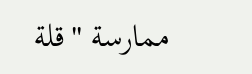ممارسة "قلة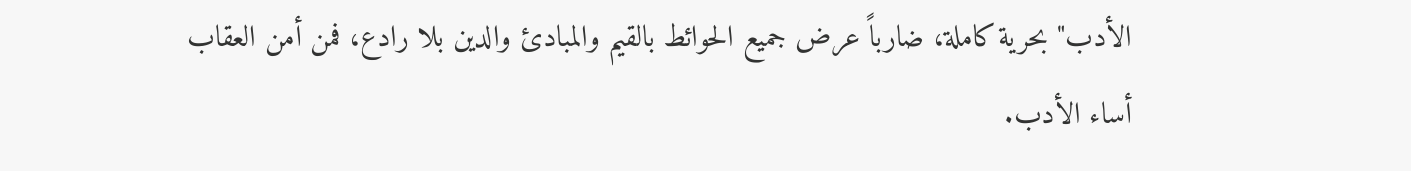الأدب" بحرية كاملة، ضارباً عرض جميع الحوائط بالقيم والمبادئ والدين بلا رادع، فمن أمن العقاب أساء الأدب.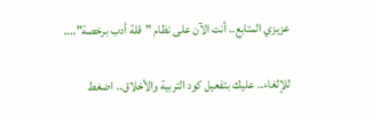عزيزي المتابع.. أنت الآن على نظام "قلة أدب برخصة"....

للإلغاء.. عليك بتفعيل كود التربية والأخلاق.. اضغط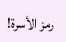رمز الأسرة!